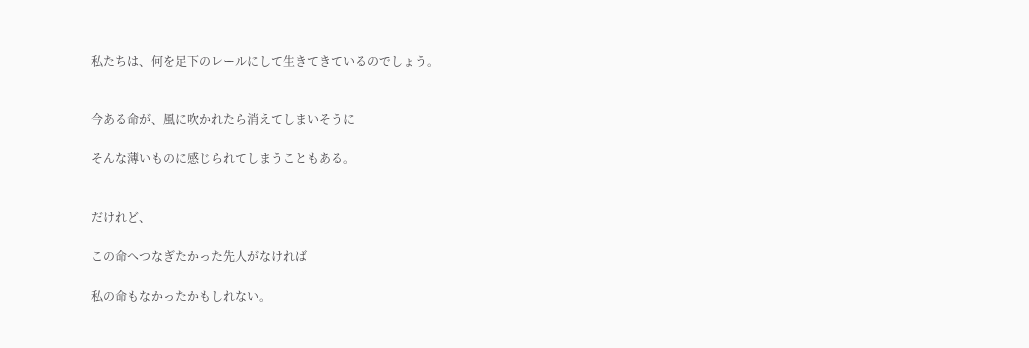私たちは、何を足下のレールにして生きてきているのでしょう。


今ある命が、風に吹かれたら消えてしまいそうに

そんな薄いものに感じられてしまうこともある。


だけれど、

この命へつなぎたかった先人がなければ

私の命もなかったかもしれない。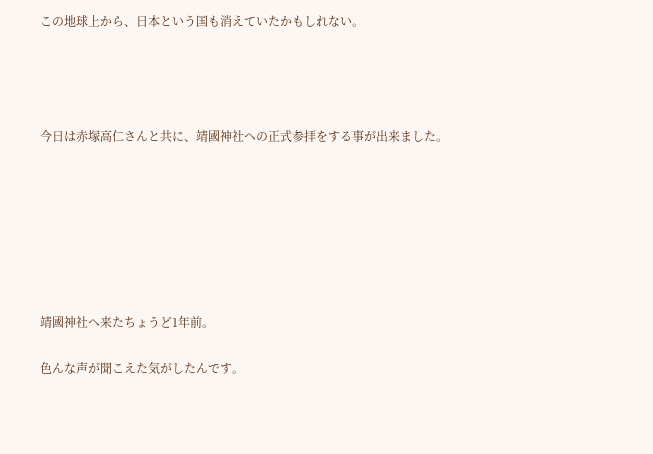この地球上から、日本という国も消えていたかもしれない。




今日は赤塚高仁さんと共に、靖國神社への正式参拝をする事が出来ました。







靖國神社へ来たちょうど1年前。

色んな声が聞こえた気がしたんです。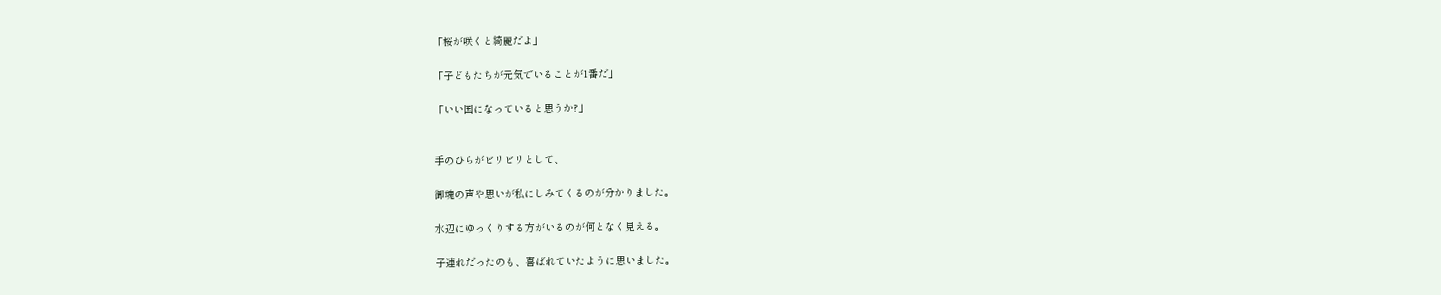「桜が咲くと綺麗だよ」

「子どもたちが元気でいることが1番だ」

「いい国になっていると思うか?」


手のひらがビリビリとして、

御魂の声や思いが私にしみてくるのが分かりました。

水辺にゆっくりする方がいるのが何となく見える。

子連れだったのも、喜ばれていたように思いました。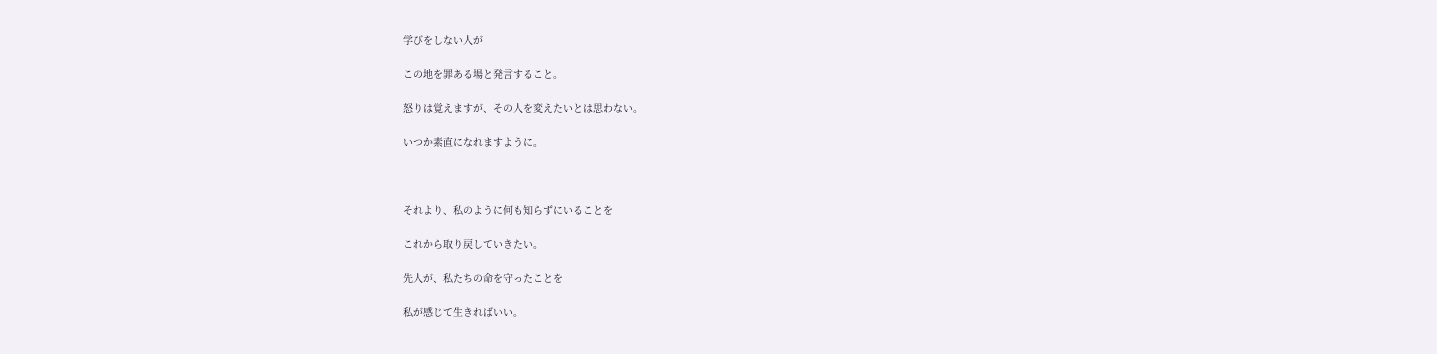学びをしない人が

この地を罪ある場と発言すること。

怒りは覚えますが、その人を変えたいとは思わない。

いつか素直になれますように。



それより、私のように何も知らずにいることを

これから取り戻していきたい。

先人が、私たちの命を守ったことを

私が感じて生きればいい。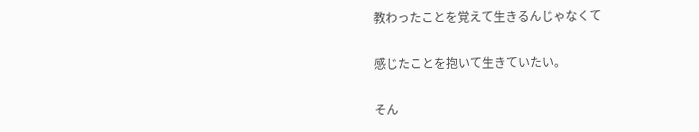教わったことを覚えて生きるんじゃなくて

感じたことを抱いて生きていたい。

そん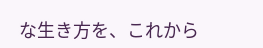な生き方を、これから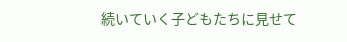続いていく子どもたちに見せて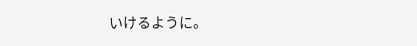いけるように。